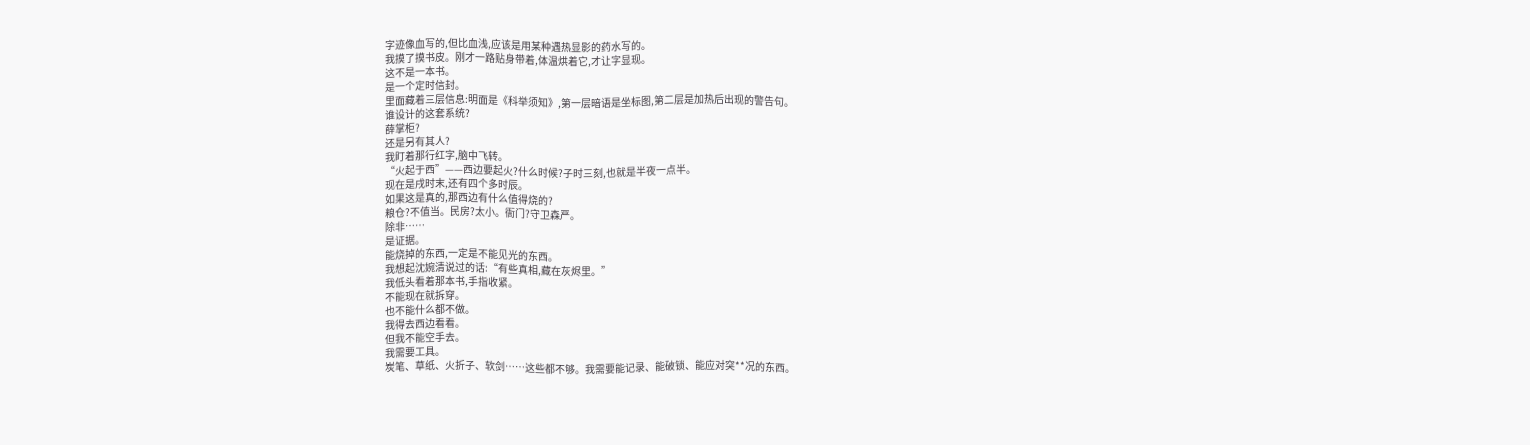字迹像血写的,但比血浅,应该是用某种遇热显影的药水写的。
我摸了摸书皮。刚才一路贴身带着,体温烘着它,才让字显现。
这不是一本书。
是一个定时信封。
里面藏着三层信息:明面是《科举须知》,第一层暗语是坐标图,第二层是加热后出现的警告句。
谁设计的这套系统?
薛掌柜?
还是另有其人?
我盯着那行红字,脑中飞转。
“火起于西”——西边要起火?什么时候?子时三刻,也就是半夜一点半。
现在是戌时末,还有四个多时辰。
如果这是真的,那西边有什么值得烧的?
粮仓?不值当。民房?太小。衙门?守卫森严。
除非……
是证据。
能烧掉的东西,一定是不能见光的东西。
我想起沈婉清说过的话:“有些真相,藏在灰烬里。”
我低头看着那本书,手指收紧。
不能现在就拆穿。
也不能什么都不做。
我得去西边看看。
但我不能空手去。
我需要工具。
炭笔、草纸、火折子、软剑……这些都不够。我需要能记录、能破锁、能应对突**况的东西。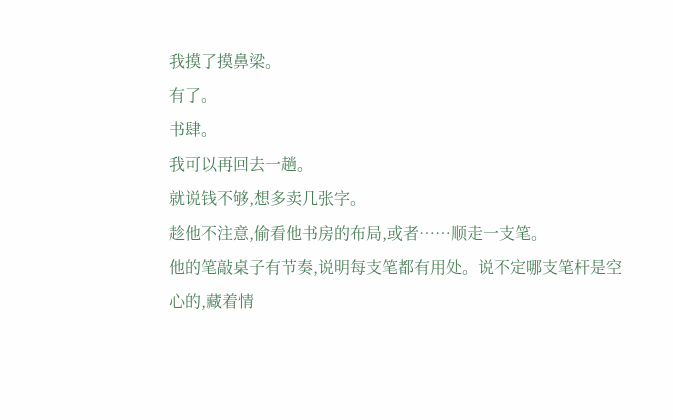我摸了摸鼻梁。
有了。
书肆。
我可以再回去一趟。
就说钱不够,想多卖几张字。
趁他不注意,偷看他书房的布局,或者……顺走一支笔。
他的笔敲桌子有节奏,说明每支笔都有用处。说不定哪支笔杆是空心的,藏着情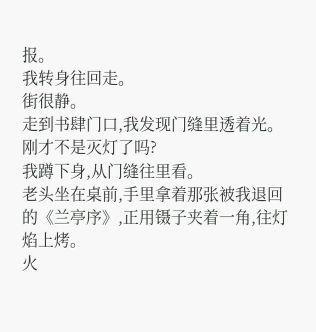报。
我转身往回走。
街很静。
走到书肆门口,我发现门缝里透着光。
刚才不是灭灯了吗?
我蹲下身,从门缝往里看。
老头坐在桌前,手里拿着那张被我退回的《兰亭序》,正用镊子夹着一角,往灯焰上烤。
火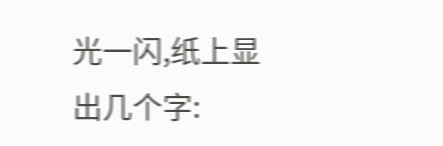光一闪,纸上显出几个字: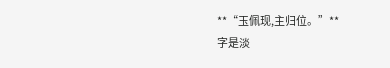**“玉佩现,主归位。”**
字是淡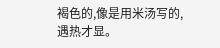褐色的,像是用米汤写的,遇热才显。